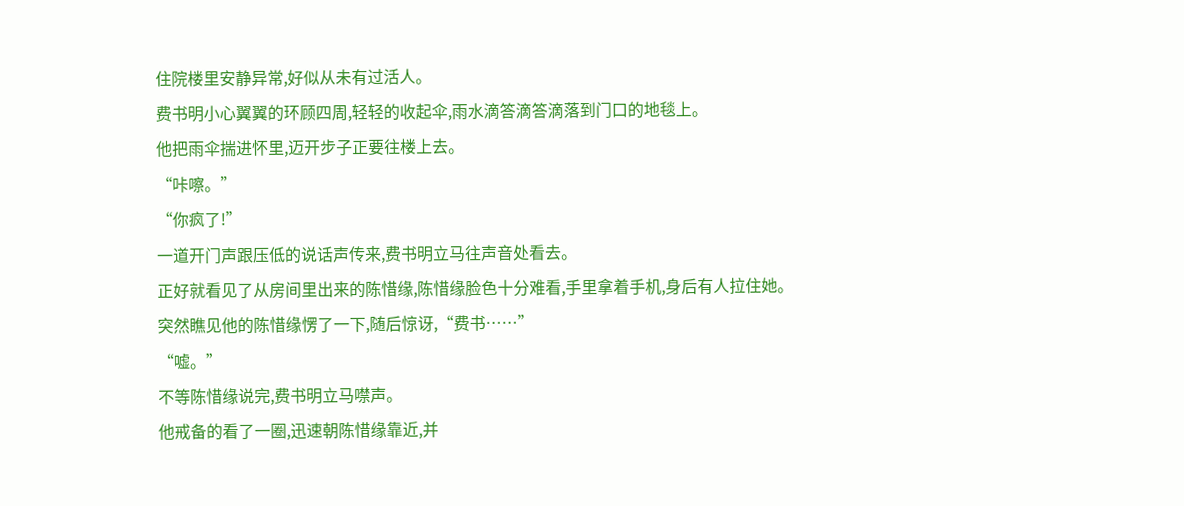住院楼里安静异常,好似从未有过活人。
费书明小心翼翼的环顾四周,轻轻的收起伞,雨水滴答滴答滴落到门口的地毯上。
他把雨伞揣进怀里,迈开步子正要往楼上去。
“咔嚓。”
“你疯了!”
一道开门声跟压低的说话声传来,费书明立马往声音处看去。
正好就看见了从房间里出来的陈惜缘,陈惜缘脸色十分难看,手里拿着手机,身后有人拉住她。
突然瞧见他的陈惜缘愣了一下,随后惊讶,“费书……”
“嘘。”
不等陈惜缘说完,费书明立马噤声。
他戒备的看了一圈,迅速朝陈惜缘靠近,并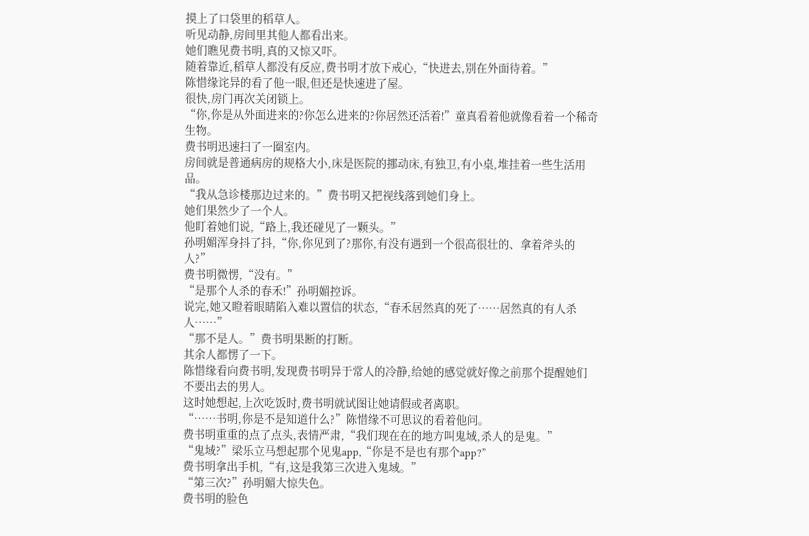摸上了口袋里的稻草人。
听见动静,房间里其他人都看出来。
她们瞧见费书明,真的又惊又吓。
随着靠近,稻草人都没有反应,费书明才放下戒心,“快进去,别在外面待着。”
陈惜缘诧异的看了他一眼,但还是快速进了屋。
很快,房门再次关闭锁上。
“你,你是从外面进来的?你怎么进来的?你居然还活着!”童真看着他就像看着一个稀奇生物。
费书明迅速扫了一圈室内。
房间就是普通病房的规格大小,床是医院的挪动床,有独卫,有小桌,堆挂着一些生活用品。
“我从急诊楼那边过来的。”费书明又把视线落到她们身上。
她们果然少了一个人。
他盯着她们说,“路上,我还碰见了一颗头。”
孙明媚浑身抖了抖,“你,你见到了?那你,有没有遇到一个很高很壮的、拿着斧头的人?”
费书明微愣,“没有。”
“是那个人杀的春禾!”孙明媚控诉。
说完,她又瞪着眼睛陷入难以置信的状态,“春禾居然真的死了……居然真的有人杀人……”
“那不是人。”费书明果断的打断。
其余人都愣了一下。
陈惜缘看向费书明,发现费书明异于常人的冷静,给她的感觉就好像之前那个提醒她们不要出去的男人。
这时她想起,上次吃饭时,费书明就试图让她请假或者离职。
“……书明,你是不是知道什么?”陈惜缘不可思议的看着他问。
费书明重重的点了点头,表情严肃,“我们现在在的地方叫鬼域,杀人的是鬼。”
“鬼域?”梁乐立马想起那个见鬼app,“你是不是也有那个app?”
费书明拿出手机,“有,这是我第三次进入鬼域。”
“第三次?”孙明媚大惊失色。
费书明的脸色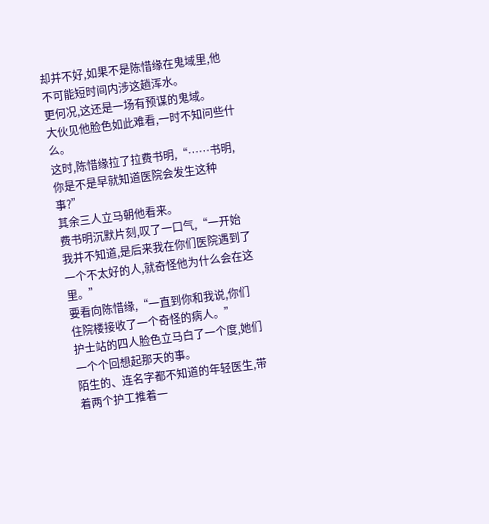却并不好,如果不是陈惜缘在鬼域里,他不可能短时间内涉这趟浑水。
更何况,这还是一场有预谋的鬼域。
大伙见他脸色如此难看,一时不知问些什么。
这时,陈惜缘拉了拉费书明,“……书明,你是不是早就知道医院会发生这种事?”
其余三人立马朝他看来。
费书明沉默片刻,叹了一口气,“一开始我并不知道,是后来我在你们医院遇到了一个不太好的人,就奇怪他为什么会在这里。”
要看向陈惜缘,“一直到你和我说,你们住院楼接收了一个奇怪的病人。”
护士站的四人脸色立马白了一个度,她们一个个回想起那天的事。
陌生的、连名字都不知道的年轻医生,带着两个护工推着一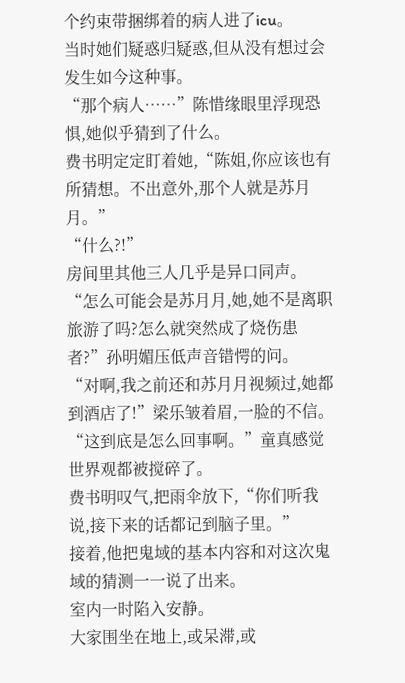个约束带捆绑着的病人进了icu。
当时她们疑惑归疑惑,但从没有想过会发生如今这种事。
“那个病人……”陈惜缘眼里浮现恐惧,她似乎猜到了什么。
费书明定定盯着她,“陈姐,你应该也有所猜想。不出意外,那个人就是苏月月。”
“什么?!”
房间里其他三人几乎是异口同声。
“怎么可能会是苏月月,她,她不是离职旅游了吗?怎么就突然成了烧伤患者?”孙明媚压低声音错愕的问。
“对啊,我之前还和苏月月视频过,她都到酒店了!”梁乐皱着眉,一脸的不信。
“这到底是怎么回事啊。”童真感觉世界观都被搅碎了。
费书明叹气,把雨伞放下,“你们听我说,接下来的话都记到脑子里。”
接着,他把鬼域的基本内容和对这次鬼域的猜测一一说了出来。
室内一时陷入安静。
大家围坐在地上,或呆滞,或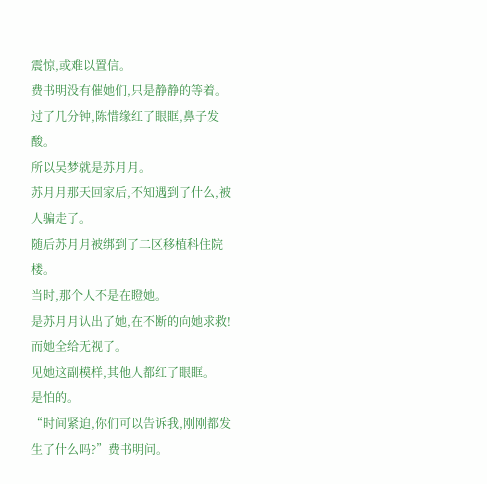震惊,或难以置信。
费书明没有催她们,只是静静的等着。
过了几分钟,陈惜缘红了眼眶,鼻子发酸。
所以吴梦就是苏月月。
苏月月那天回家后,不知遇到了什么,被人骗走了。
随后苏月月被绑到了二区移植科住院楼。
当时,那个人不是在瞪她。
是苏月月认出了她,在不断的向她求救!
而她全给无视了。
见她这副模样,其他人都红了眼眶。
是怕的。
“时间紧迫,你们可以告诉我,刚刚都发生了什么吗?”费书明问。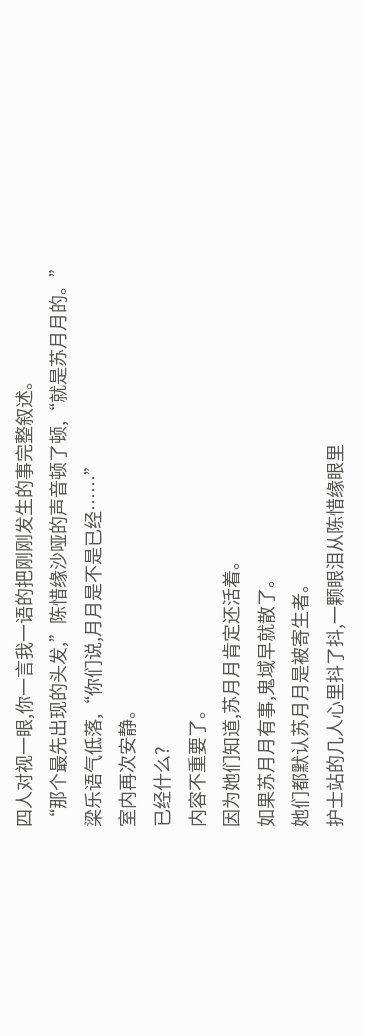四人对视一眼,你一言我一语的把刚刚发生的事完整叙述。
“那个最先出现的头发,”陈惜缘沙哑的声音顿了顿,“就是苏月月的。”
梁乐语气低落,“你们说,月月是不是已经……”
室内再次安静。
已经什么?
内容不重要了。
因为她们知道,苏月月肯定还活着。
如果苏月月有事,鬼域早就散了。
她们都默认苏月月是被寄生者。
护士站的几人心里抖了抖,一颗眼泪从陈惜缘眼里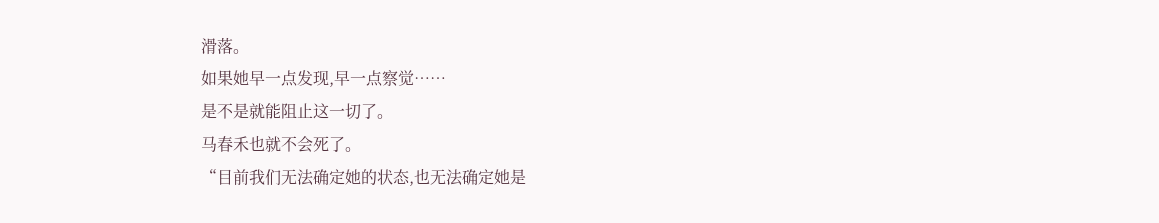滑落。
如果她早一点发现,早一点察觉……
是不是就能阻止这一切了。
马春禾也就不会死了。
“目前我们无法确定她的状态,也无法确定她是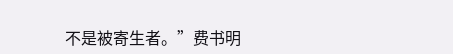不是被寄生者。”费书明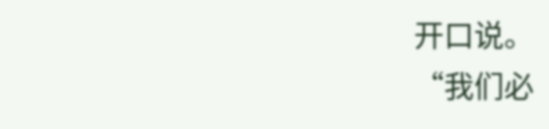开口说。
“我们必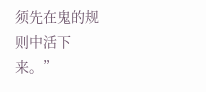须先在鬼的规则中活下来。”